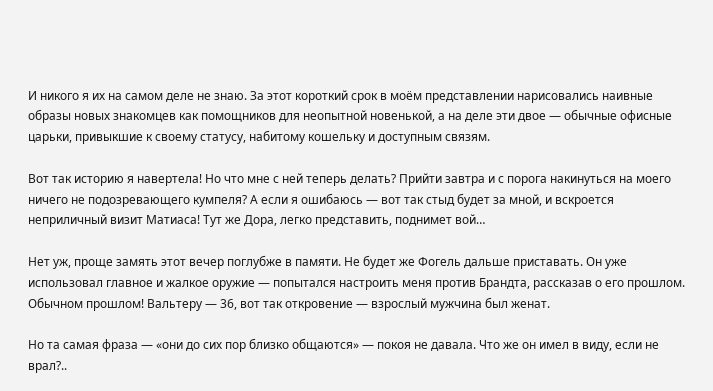И никого я их на самом деле не знаю. За этот короткий срок в моём представлении нарисовались наивные образы новых знакомцев как помощников для неопытной новенькой, а на деле эти двое — обычные офисные царьки, привыкшие к своему статусу, набитому кошельку и доступным связям.

Вот так историю я навертела! Но что мне с ней теперь делать? Прийти завтра и с порога накинуться на моего ничего не подозревающего кумпеля? А если я ошибаюсь — вот так стыд будет за мной, и вскроется неприличный визит Матиаса! Тут же Дора, легко представить, поднимет вой…

Нет уж, проще замять этот вечер поглубже в памяти. Не будет же Фогель дальше приставать. Он уже использовал главное и жалкое оружие — попытался настроить меня против Брандта, рассказав о его прошлом. Обычном прошлом! Вальтеру — 36, вот так откровение — взрослый мужчина был женат.

Но та самая фраза — «они до сих пор близко общаются» — покоя не давала. Что же он имел в виду, если не врал?..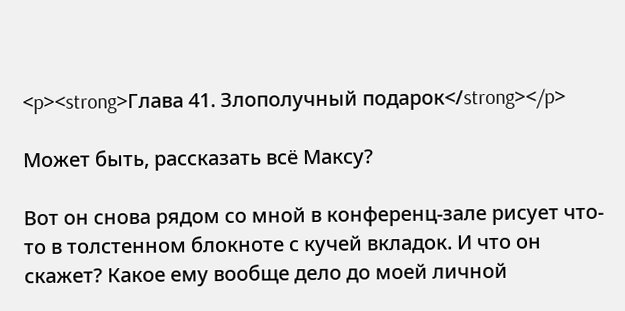<p><strong>Глава 41. Злополучный подарок</strong></p>

Может быть, рассказать всё Максу?

Вот он снова рядом со мной в конференц-зале рисует что-то в толстенном блокноте с кучей вкладок. И что он скажет? Какое ему вообще дело до моей личной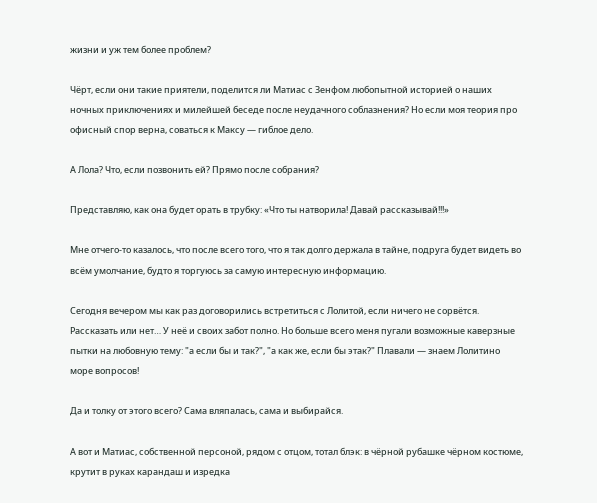жизни и уж тем более проблем?

Чёрт, если они такие приятели, поделится ли Матиас с Зенфом любопытной историей о наших ночных приключениях и милейшей беседе после неудачного соблазнения? Но если моя теория про офисный спор верна, соваться к Максу — гиблое дело.

А Лола? Что, если позвонить ей? Прямо после собрания?

Представляю, как она будет орать в трубку: «Что ты натворила! Давай рассказывай!!!»

Мне отчего-то казалось, что после всего того, что я так долго держала в тайне, подруга будет видеть во всём умолчание, будто я торгуюсь за самую интересную информацию.

Сегодня вечером мы как раз договорились встретиться с Лолитой, если ничего не сорвётся. Рассказать или нет… У неё и своих забот полно. Но больше всего меня пугали возможные каверзные пытки на любовную тему: "а если бы и так?", "а как же, если бы этак?" Плавали — знаем Лолитино море вопросов!

Да и толку от этого всего? Сама вляпалась, сама и выбирайся.

А вот и Матиас, собственной персоной, рядом с отцом, тотал блэк: в чёрной рубашке чёрном костюме, крутит в руках карандаш и изредка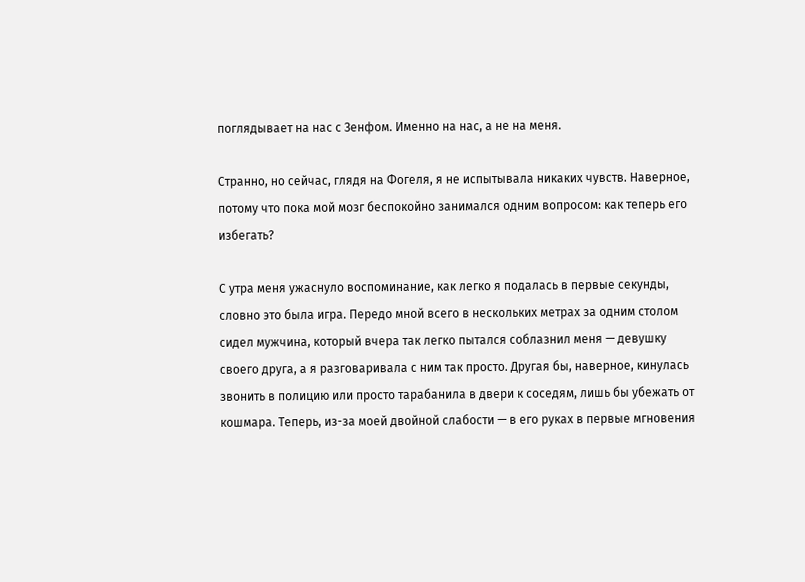поглядывает на нас с Зенфом. Именно на нас, а не на меня.

Странно, но сейчас, глядя на Фогеля, я не испытывала никаких чувств. Наверное, потому что пока мой мозг беспокойно занимался одним вопросом: как теперь его избегать?

С утра меня ужаснуло воспоминание, как легко я подалась в первые секунды, словно это была игра. Передо мной всего в нескольких метрах за одним столом сидел мужчина, который вчера так легко пытался соблазнил меня — девушку своего друга, а я разговаривала с ним так просто. Другая бы, наверное, кинулась звонить в полицию или просто тарабанила в двери к соседям, лишь бы убежать от кошмара. Теперь, из-за моей двойной слабости — в его руках в первые мгновения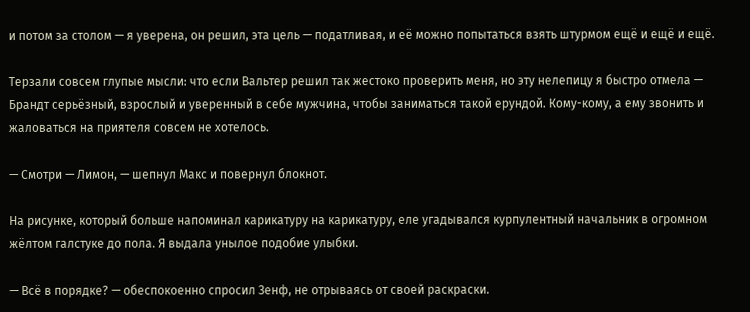и потом за столом — я уверена, он решил, эта цель — податливая, и её можно попытаться взять штурмом ещё и ещё и ещё.

Терзали совсем глупые мысли: что если Вальтер решил так жестоко проверить меня, но эту нелепицу я быстро отмела — Брандт серьёзный, взрослый и уверенный в себе мужчина, чтобы заниматься такой ерундой. Кому-кому, а ему звонить и жаловаться на приятеля совсем не хотелось.

— Смотри — Лимон, — шепнул Макс и повернул блокнот.

На рисунке, который больше напоминал карикатуру на карикатуру, еле угадывался курпулентный начальник в огромном жёлтом галстуке до пола. Я выдала унылое подобие улыбки.

— Всё в порядке? — обеспокоенно спросил Зенф, не отрываясь от своей раскраски.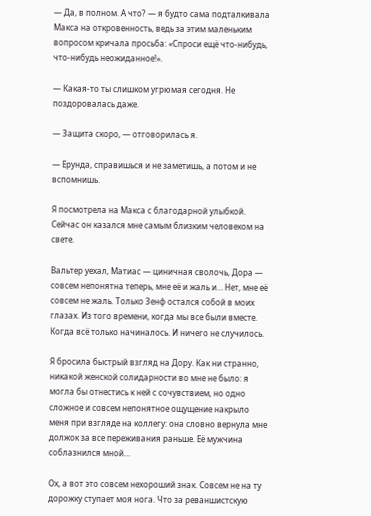— Да, в полном. А что? — я будто сама подталкивала Макса на откровенность, ведь за этим маленьким вопросом кричала просьба: «Спроси ещё что-нибудь, что-нибудь неожиданное!».

— Какая-то ты слишком угрюмая сегодня. Не поздоровалась даже.

— Защита скоро, — отговорилась я.

— Ерунда, справишься и не заметишь, а потом и не вспомнишь.

Я посмотрела на Макса с благодарной улыбкой. Сейчас он казался мне самым близким человеком на свете.

Вальтер уехал, Матиас — циничная сволочь, Дора — совсем непонятна теперь, мне её и жаль и… Нет, мне её совсем не жаль. Только Зенф остался собой в моих глазах. Из того времени, когда мы все были вместе. Когда всё только начиналось. И ничего не случилось.

Я бросила быстрый взгляд на Дору. Как ни странно, никакой женской солидарности во мне не было: я могла бы отнестись к ней с сочувствием, но одно сложное и совсем непонятное ощущение накрыло меня при взгляде на коллегу: она словно вернула мне должок за все переживания раньше. Её мужчина соблазнился мной…

Ох, а вот это совсем нехороший знак. Совсем не на ту дорожку ступает моя нога. Что за реваншистскую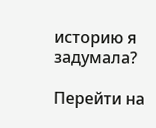историю я задумала?

Перейти на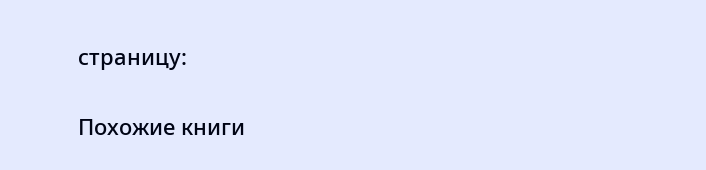страницу:

Похожие книги